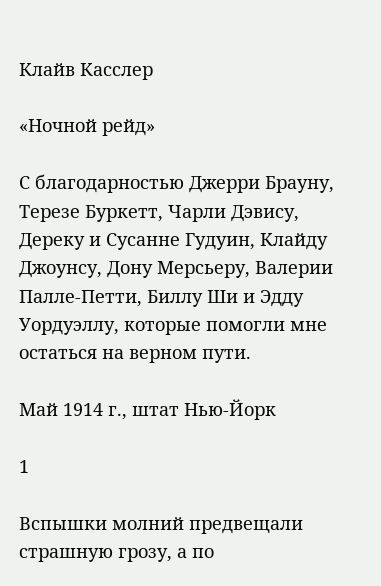Клайв Касслер

«Ночной рейд»

С благодарностью Джерри Брауну, Терезе Буркетт, Чарли Дэвису, Дереку и Сусанне Гудуин, Клайду Джоунсу, Дону Мерсьеру, Валерии Палле-Петти, Биллу Ши и Эдду Уордуэллу, которые помогли мне остаться на верном пути.

Май 1914 г., штат Нью-Йорк

1

Вспышки молний предвещали страшную грозу, а по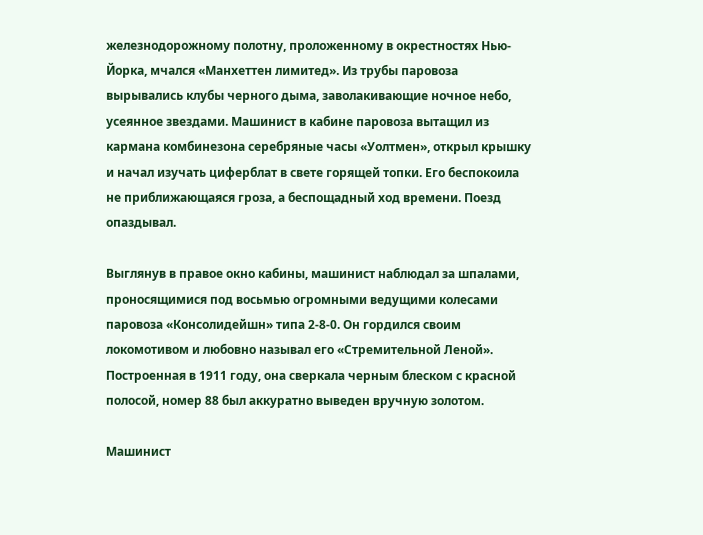железнодорожному полотну, проложенному в окрестностях Нью-Йорка, мчался «Манхеттен лимитед». Из трубы паровоза вырывались клубы черного дыма, заволакивающие ночное небо, усеянное звездами. Машинист в кабине паровоза вытащил из кармана комбинезона серебряные часы «Уолтмен», открыл крышку и начал изучать циферблат в свете горящей топки. Его беспокоила не приближающаяся гроза, а беспощадный ход времени. Поезд опаздывал.

Выглянув в правое окно кабины, машинист наблюдал за шпалами, проносящимися под восьмью огромными ведущими колесами паровоза «Консолидейшн» типа 2-8-0. Он гордился своим локомотивом и любовно называл его «Стремительной Леной». Построенная в 1911 году, она сверкала черным блеском с красной полосой, номер 88 был аккуратно выведен вручную золотом.

Машинист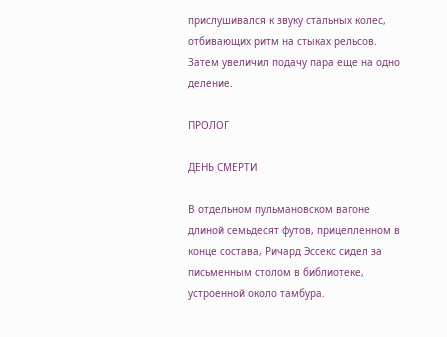прислушивался к звуку стальных колес, отбивающих ритм на стыках рельсов. Затем увеличил подачу пара еще на одно деление.

ПРОЛОГ

ДЕНЬ СМЕРТИ

В отдельном пульмановском вагоне длиной семьдесят футов, прицепленном в конце состава, Ричард Эссекс сидел за письменным столом в библиотеке, устроенной около тамбура.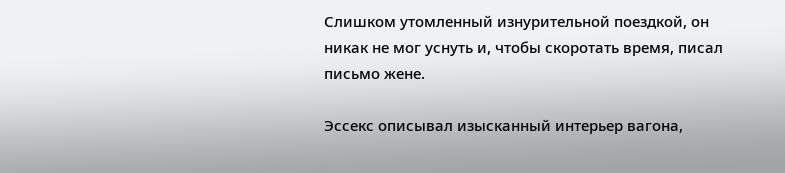Слишком утомленный изнурительной поездкой, он никак не мог уснуть и, чтобы скоротать время, писал письмо жене.

Эссекс описывал изысканный интерьер вагона,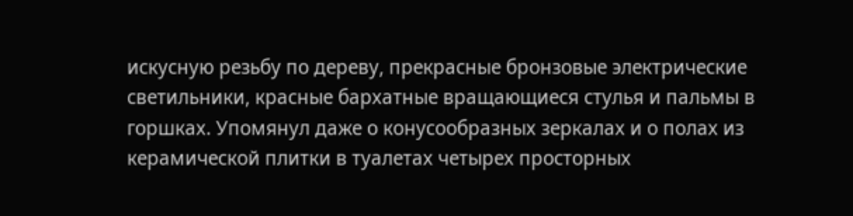искусную резьбу по дереву, прекрасные бронзовые электрические светильники, красные бархатные вращающиеся стулья и пальмы в горшках. Упомянул даже о конусообразных зеркалах и о полах из керамической плитки в туалетах четырех просторных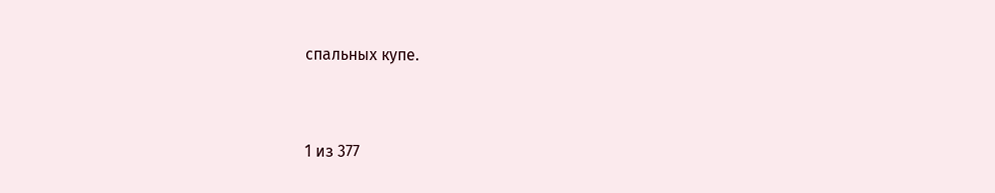спальных купе.



1 из 377